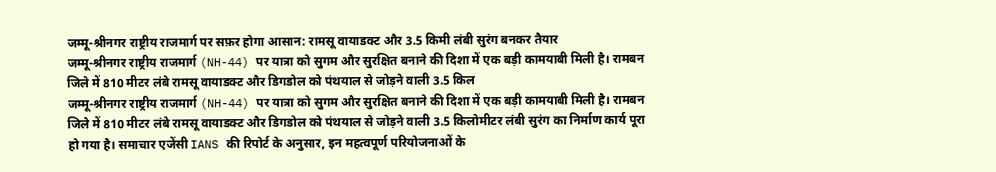जम्मू-श्रीनगर राष्ट्रीय राजमार्ग पर सफ़र होगा आसान: रामसू वायाडक्ट और 3.5 किमी लंबी सुरंग बनकर तैयार
जम्मू-श्रीनगर राष्ट्रीय राजमार्ग (NH-44) पर यात्रा को सुगम और सुरक्षित बनाने की दिशा में एक बड़ी कामयाबी मिली है। रामबन जिले में 810 मीटर लंबे रामसू वायाडक्ट और डिगडोल को पंथयाल से जोड़ने वाली 3.5 किल
जम्मू-श्रीनगर राष्ट्रीय राजमार्ग (NH-44) पर यात्रा को सुगम और सुरक्षित बनाने की दिशा में एक बड़ी कामयाबी मिली है। रामबन जिले में 810 मीटर लंबे रामसू वायाडक्ट और डिगडोल को पंथयाल से जोड़ने वाली 3.5 किलोमीटर लंबी सुरंग का निर्माण कार्य पूरा हो गया है। समाचार एजेंसी IANS की रिपोर्ट के अनुसार, इन महत्वपूर्ण परियोजनाओं के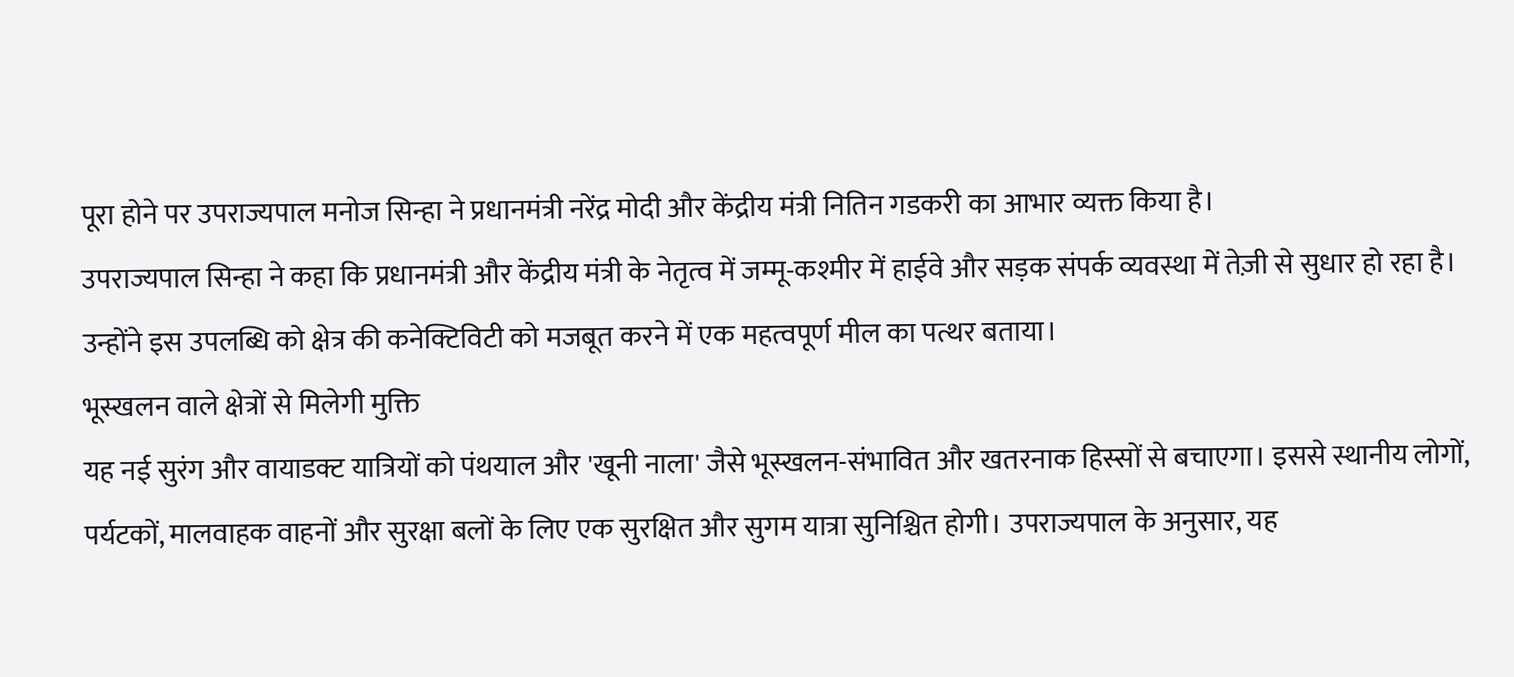पूरा होने पर उपराज्यपाल मनोज सिन्हा ने प्रधानमंत्री नरेंद्र मोदी और केंद्रीय मंत्री नितिन गडकरी का आभार व्यक्त किया है।
उपराज्यपाल सिन्हा ने कहा कि प्रधानमंत्री और केंद्रीय मंत्री के नेतृत्व में जम्मू-कश्मीर में हाईवे और सड़क संपर्क व्यवस्था में तेज़ी से सुधार हो रहा है। उन्होंने इस उपलब्धि को क्षेत्र की कनेक्टिविटी को मजबूत करने में एक महत्वपूर्ण मील का पत्थर बताया।
भूस्खलन वाले क्षेत्रों से मिलेगी मुक्ति
यह नई सुरंग और वायाडक्ट यात्रियों को पंथयाल और 'खूनी नाला' जैसे भूस्खलन-संभावित और खतरनाक हिस्सों से बचाएगा। इससे स्थानीय लोगों, पर्यटकों, मालवाहक वाहनों और सुरक्षा बलों के लिए एक सुरक्षित और सुगम यात्रा सुनिश्चित होगी। उपराज्यपाल के अनुसार, यह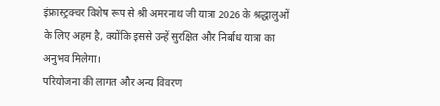इंफ्रास्ट्रक्चर विशेष रूप से श्री अमरनाथ जी यात्रा 2026 के श्रद्धालुओं के लिए अहम है, क्योंकि इससे उन्हें सुरक्षित और निर्बाध यात्रा का अनुभव मिलेगा।
परियोजना की लागत और अन्य विवरण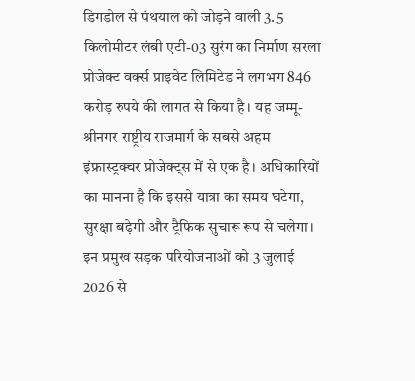डिगडोल से पंथयाल को जोड़ने वाली 3.5 किलोमीटर लंबी एटी-03 सुरंग का निर्माण सरला प्रोजेक्ट वर्क्स प्राइवेट लिमिटेड ने लगभग 846 करोड़ रुपये की लागत से किया है। यह जम्मू-श्रीनगर राष्ट्रीय राजमार्ग के सबसे अहम इंफ्रास्ट्रक्चर प्रोजेक्ट्स में से एक है। अधिकारियों का मानना है कि इससे यात्रा का समय घटेगा, सुरक्षा बढ़ेगी और ट्रैफिक सुचारू रूप से चलेगा। इन प्रमुख सड़क परियोजनाओं को 3 जुलाई 2026 से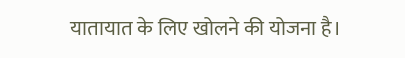यातायात के लिए खोलने की योजना है।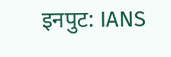इनपुट: IANS